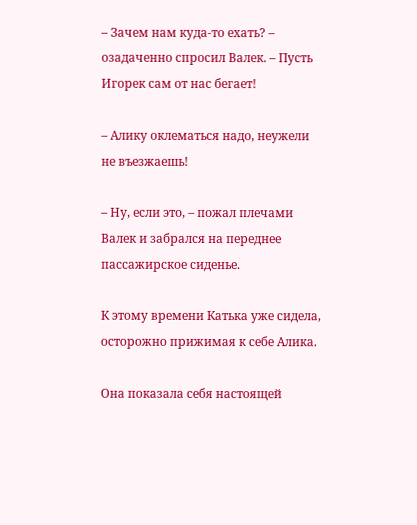– Зачем нам куда-то ехать? – озадаченно спросил Валек. – Пусть Игорек сам от нас бегает!

– Алику оклематься надо, неужели не въезжаешь!

– Ну, если это, – пожал плечами Валек и забрался на переднее пассажирское сиденье.

К этому времени Катька уже сидела, осторожно прижимая к себе Алика.

Она показала себя настоящей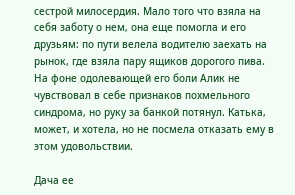сестрой милосердия. Мало того что взяла на себя заботу о нем, она еще помогла и его друзьям: по пути велела водителю заехать на рынок, где взяла пару ящиков дорогого пива. На фоне одолевающей его боли Алик не чувствовал в себе признаков похмельного синдрома, но руку за банкой потянул. Катька, может, и хотела, но не посмела отказать ему в этом удовольствии.

Дача ее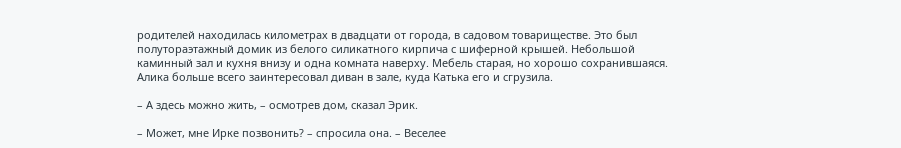родителей находилась километрах в двадцати от города, в садовом товариществе. Это был полутораэтажный домик из белого силикатного кирпича с шиферной крышей. Небольшой каминный зал и кухня внизу и одна комната наверху. Мебель старая, но хорошо сохранившаяся. Алика больше всего заинтересовал диван в зале, куда Катька его и сгрузила.

– А здесь можно жить, – осмотрев дом, сказал Эрик.

– Может, мне Ирке позвонить? – спросила она. – Веселее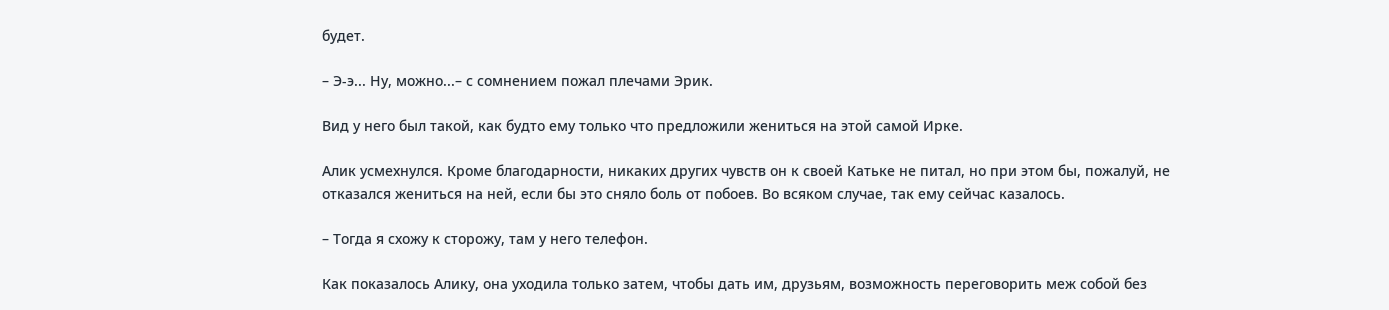будет.

– Э-э... Ну, можно...– с сомнением пожал плечами Эрик.

Вид у него был такой, как будто ему только что предложили жениться на этой самой Ирке.

Алик усмехнулся. Кроме благодарности, никаких других чувств он к своей Катьке не питал, но при этом бы, пожалуй, не отказался жениться на ней, если бы это сняло боль от побоев. Во всяком случае, так ему сейчас казалось.

– Тогда я схожу к сторожу, там у него телефон.

Как показалось Алику, она уходила только затем, чтобы дать им, друзьям, возможность переговорить меж собой без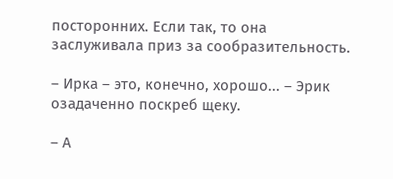посторонних. Если так, то она заслуживала приз за сообразительность.

– Ирка – это, конечно, хорошо... – Эрик озадаченно поскреб щеку.

– А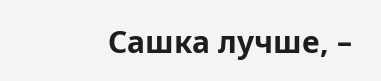Сашка лучше, –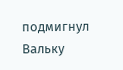подмигнул Вальку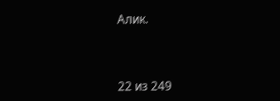Алик.



22 из 249